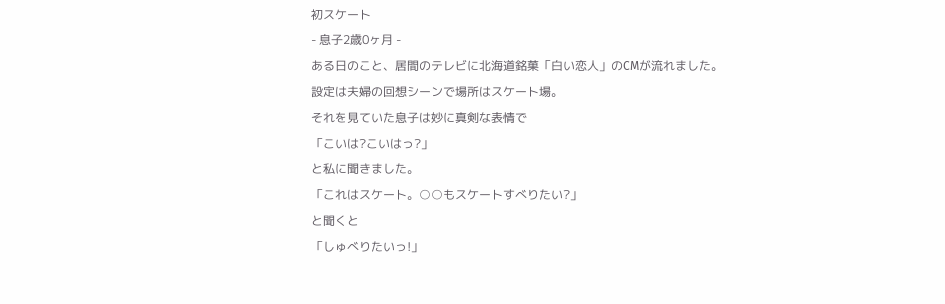初スケート
- 息子2歳0ヶ月 -
ある日のこと、居間のテレビに北海道銘菓「白い恋人」のCMが流れました。
設定は夫婦の回想シーンで場所はスケート場。
それを見ていた息子は妙に真剣な表情で
「こいは?こいはっ?」
と私に聞きました。
「これはスケート。○○もスケートすべりたい?」
と聞くと
「しゅべりたいっ!」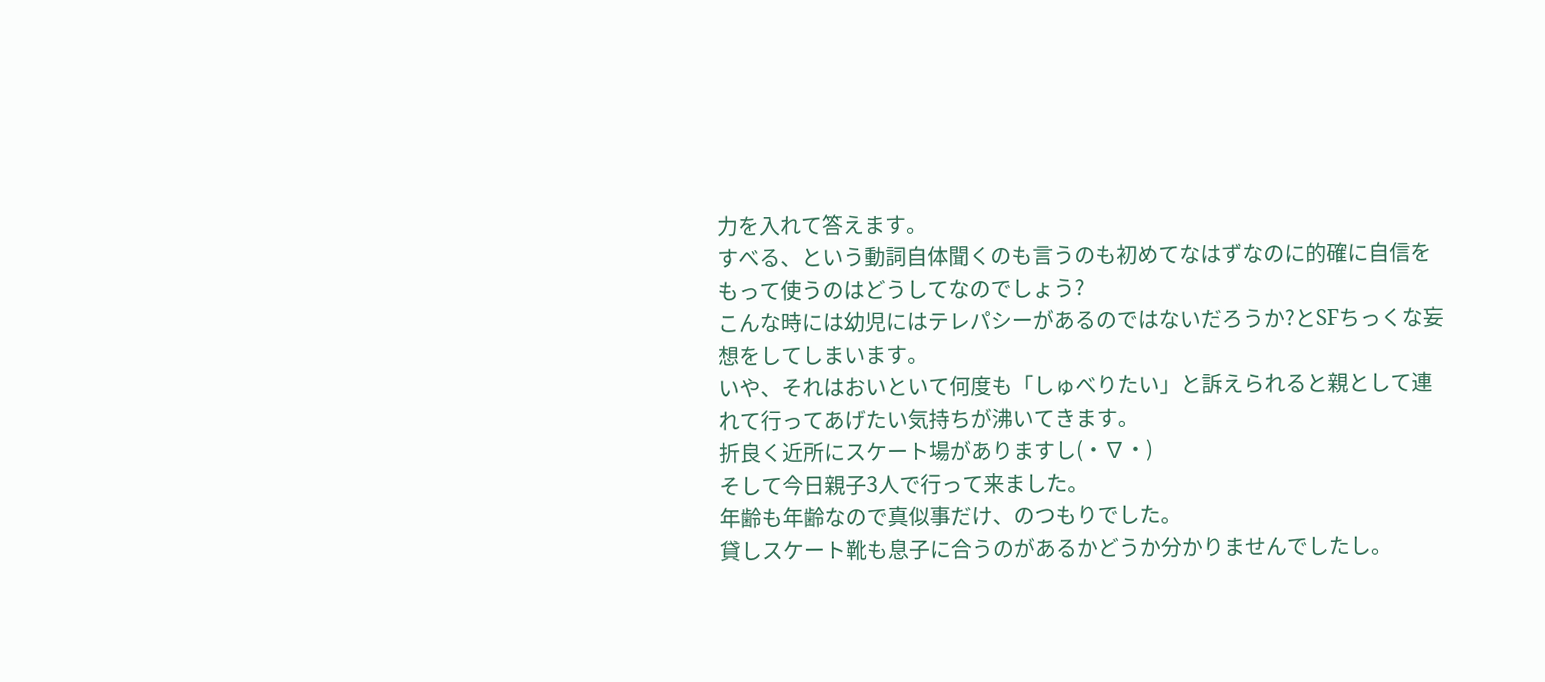力を入れて答えます。
すべる、という動詞自体聞くのも言うのも初めてなはずなのに的確に自信をもって使うのはどうしてなのでしょう?
こんな時には幼児にはテレパシーがあるのではないだろうか?とSFちっくな妄想をしてしまいます。
いや、それはおいといて何度も「しゅべりたい」と訴えられると親として連れて行ってあげたい気持ちが沸いてきます。
折良く近所にスケート場がありますし(・∇・)
そして今日親子3人で行って来ました。
年齢も年齢なので真似事だけ、のつもりでした。
貸しスケート靴も息子に合うのがあるかどうか分かりませんでしたし。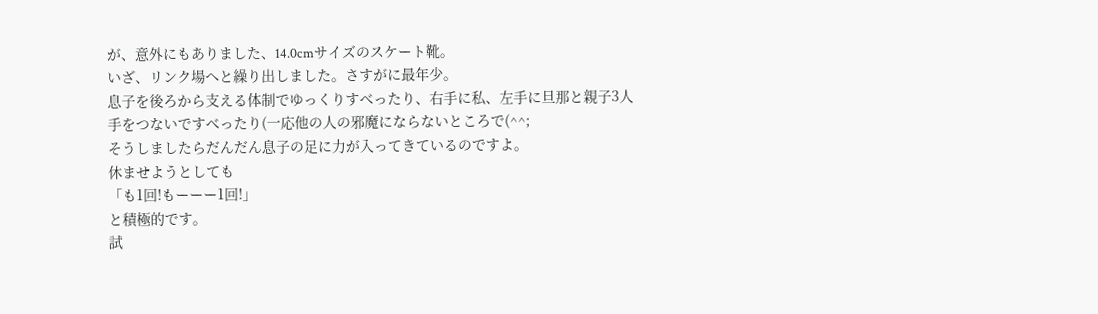が、意外にもありました、14.0cmサイズのスケート靴。
いざ、リンク場へと繰り出しました。さすがに最年少。
息子を後ろから支える体制でゆっくりすべったり、右手に私、左手に旦那と親子3人手をつないですべったり(一応他の人の邪魔にならないところで(^^;
そうしましたらだんだん息子の足に力が入ってきているのですよ。
休ませようとしても
「も1回!もーーー1回!」
と積極的です。
試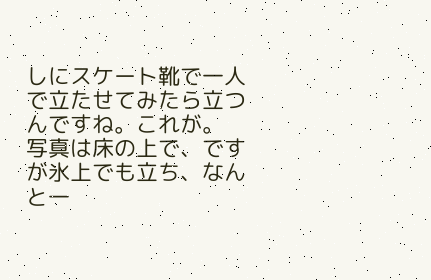しにスケート靴で一人で立たせてみたら立つんですね。これが。
写真は床の上で、ですが氷上でも立ち、なんと一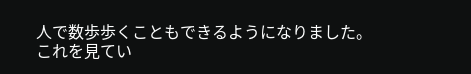人で数歩歩くこともできるようになりました。
これを見てい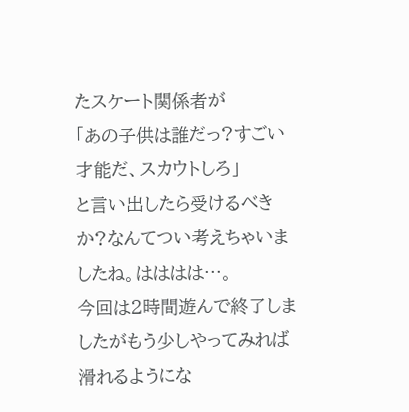たスケート関係者が
「あの子供は誰だっ?すごい才能だ、スカウトしろ」
と言い出したら受けるべきか?なんてつい考えちゃいましたね。はははは…。
今回は2時間遊んで終了しましたがもう少しやってみれば滑れるようにな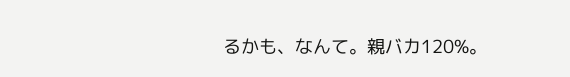るかも、なんて。親バカ120%。